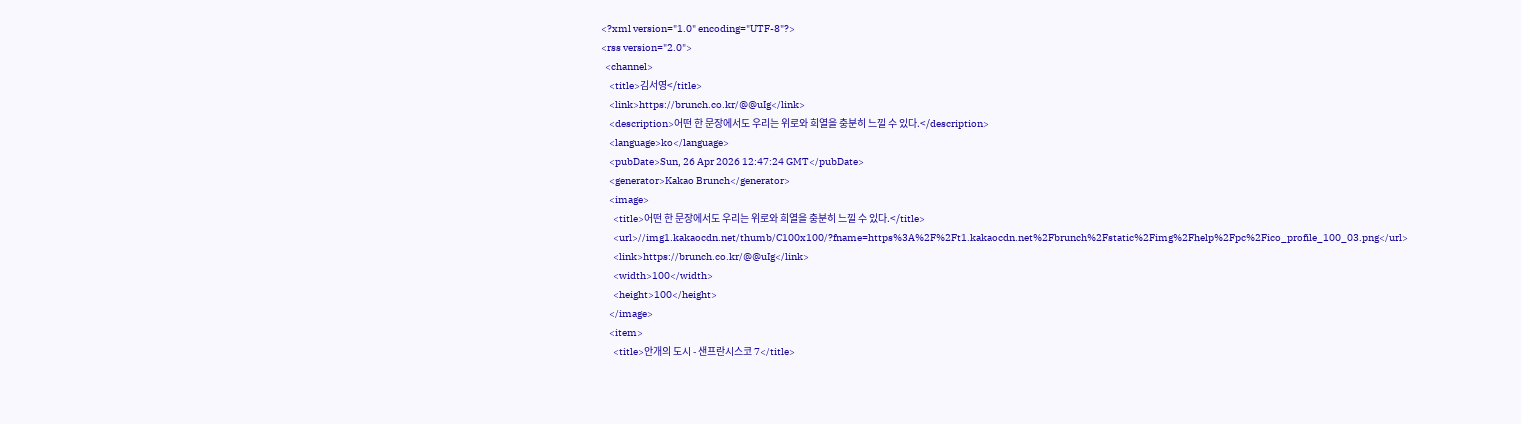<?xml version="1.0" encoding="UTF-8"?>
<rss version="2.0">
  <channel>
    <title>김서영</title>
    <link>https://brunch.co.kr/@@uIg</link>
    <description>어떤 한 문장에서도 우리는 위로와 희열을 충분히 느낄 수 있다.</description>
    <language>ko</language>
    <pubDate>Sun, 26 Apr 2026 12:47:24 GMT</pubDate>
    <generator>Kakao Brunch</generator>
    <image>
      <title>어떤 한 문장에서도 우리는 위로와 희열을 충분히 느낄 수 있다.</title>
      <url>//img1.kakaocdn.net/thumb/C100x100/?fname=https%3A%2F%2Ft1.kakaocdn.net%2Fbrunch%2Fstatic%2Fimg%2Fhelp%2Fpc%2Fico_profile_100_03.png</url>
      <link>https://brunch.co.kr/@@uIg</link>
      <width>100</width>
      <height>100</height>
    </image>
    <item>
      <title>안개의 도시 - 샌프란시스코 7</title>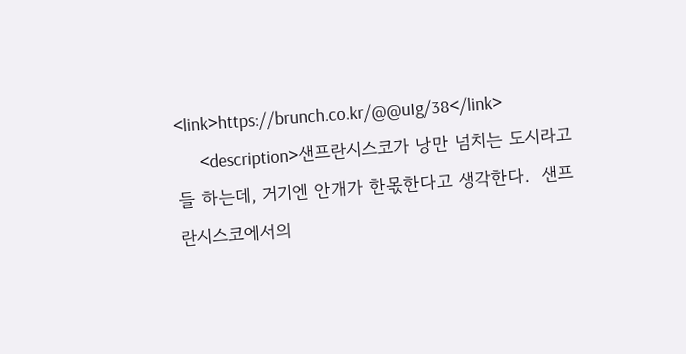<link>https://brunch.co.kr/@@uIg/38</link>
      <description>샌프란시스코가 낭만 넘치는 도시라고들 하는데, 거기엔 안개가 한몫한다고 생각한다.  샌프란시스코에서의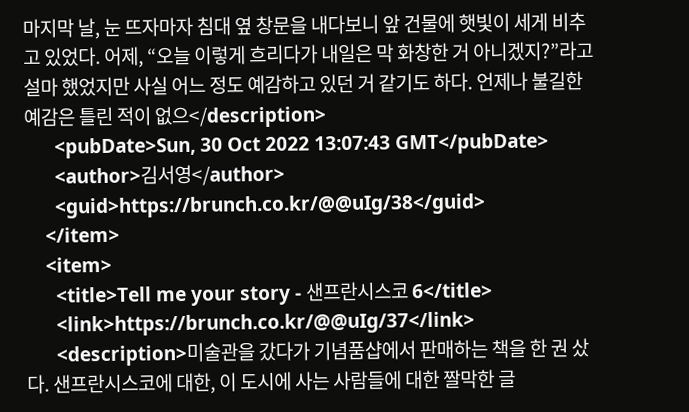마지막 날, 눈 뜨자마자 침대 옆 창문을 내다보니 앞 건물에 햇빛이 세게 비추고 있었다. 어제, “오늘 이렇게 흐리다가 내일은 막 화창한 거 아니겠지?”라고 설마 했었지만 사실 어느 정도 예감하고 있던 거 같기도 하다. 언제나 불길한 예감은 틀린 적이 없으</description>
      <pubDate>Sun, 30 Oct 2022 13:07:43 GMT</pubDate>
      <author>김서영</author>
      <guid>https://brunch.co.kr/@@uIg/38</guid>
    </item>
    <item>
      <title>Tell me your story - 샌프란시스코 6</title>
      <link>https://brunch.co.kr/@@uIg/37</link>
      <description>미술관을 갔다가 기념품샵에서 판매하는 책을 한 권 샀다. 샌프란시스코에 대한, 이 도시에 사는 사람들에 대한 짤막한 글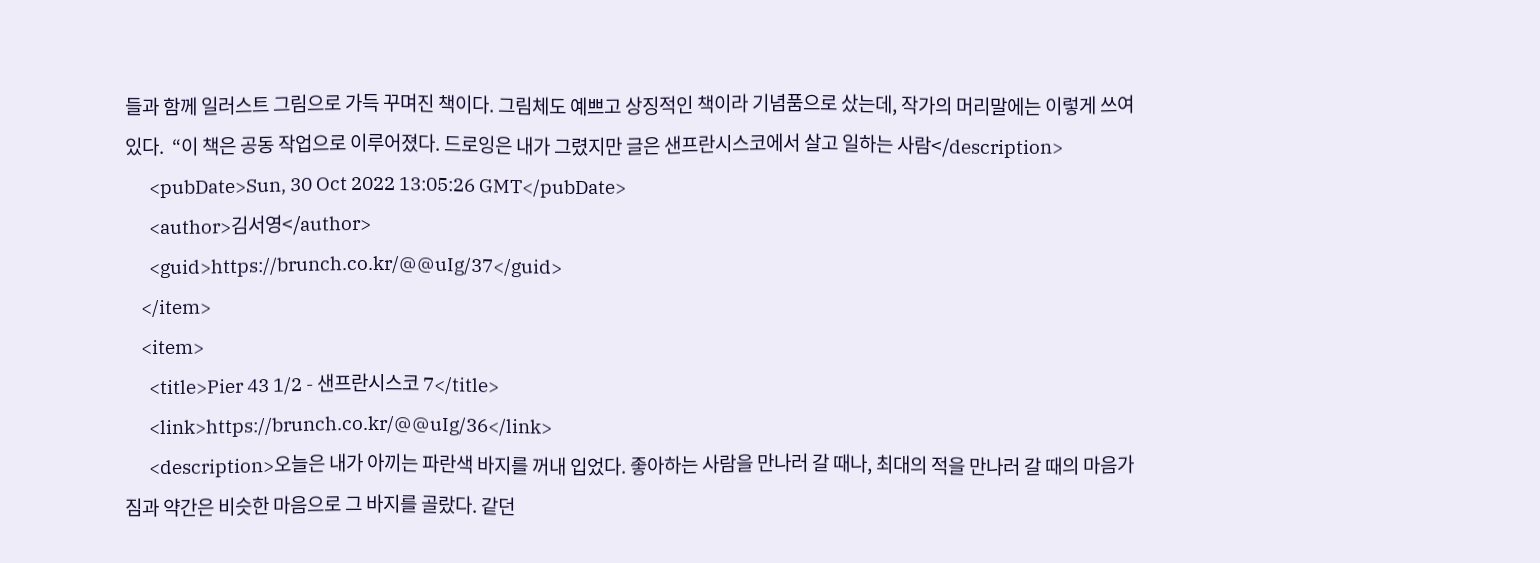들과 함께 일러스트 그림으로 가득 꾸며진 책이다. 그림체도 예쁘고 상징적인 책이라 기념품으로 샀는데, 작가의 머리말에는 이렇게 쓰여 있다.  “이 책은 공동 작업으로 이루어졌다. 드로잉은 내가 그렸지만 글은 샌프란시스코에서 살고 일하는 사람</description>
      <pubDate>Sun, 30 Oct 2022 13:05:26 GMT</pubDate>
      <author>김서영</author>
      <guid>https://brunch.co.kr/@@uIg/37</guid>
    </item>
    <item>
      <title>Pier 43 1/2 - 샌프란시스코 7</title>
      <link>https://brunch.co.kr/@@uIg/36</link>
      <description>오늘은 내가 아끼는 파란색 바지를 꺼내 입었다. 좋아하는 사람을 만나러 갈 때나, 최대의 적을 만나러 갈 때의 마음가짐과 약간은 비슷한 마음으로 그 바지를 골랐다. 같던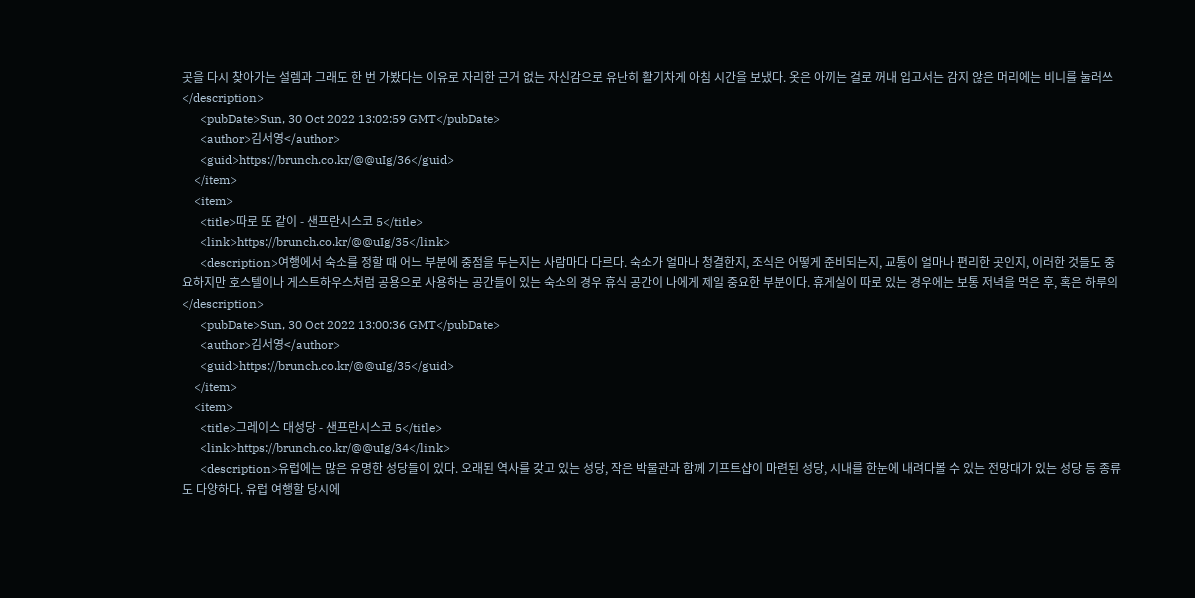곳을 다시 찾아가는 설렘과 그래도 한 번 가봤다는 이유로 자리한 근거 없는 자신감으로 유난히 활기차게 아침 시간을 보냈다. 옷은 아끼는 걸로 꺼내 입고서는 감지 않은 머리에는 비니를 눌러쓰</description>
      <pubDate>Sun, 30 Oct 2022 13:02:59 GMT</pubDate>
      <author>김서영</author>
      <guid>https://brunch.co.kr/@@uIg/36</guid>
    </item>
    <item>
      <title>따로 또 같이 - 샌프란시스코 5</title>
      <link>https://brunch.co.kr/@@uIg/35</link>
      <description>여행에서 숙소를 정할 때 어느 부분에 중점을 두는지는 사람마다 다르다. 숙소가 얼마나 청결한지, 조식은 어떻게 준비되는지, 교통이 얼마나 편리한 곳인지, 이러한 것들도 중요하지만 호스텔이나 게스트하우스처럼 공용으로 사용하는 공간들이 있는 숙소의 경우 휴식 공간이 나에게 제일 중요한 부분이다. 휴게실이 따로 있는 경우에는 보통 저녁을 먹은 후, 혹은 하루의</description>
      <pubDate>Sun, 30 Oct 2022 13:00:36 GMT</pubDate>
      <author>김서영</author>
      <guid>https://brunch.co.kr/@@uIg/35</guid>
    </item>
    <item>
      <title>그레이스 대성당 - 샌프란시스코 5</title>
      <link>https://brunch.co.kr/@@uIg/34</link>
      <description>유럽에는 많은 유명한 성당들이 있다. 오래된 역사를 갖고 있는 성당, 작은 박물관과 함께 기프트샵이 마련된 성당, 시내를 한눈에 내려다볼 수 있는 전망대가 있는 성당 등 종류도 다양하다. 유럽 여행할 당시에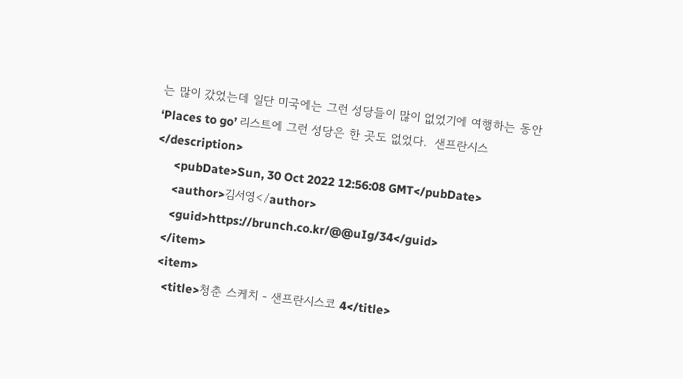는 많이 갔었는데 일단 미국에는 그런 성당들이 많이 없었기에 여행하는 동안 ‘Places to go’ 리스트에 그런 성당은 한 곳도 없었다.  샌프란시스</description>
      <pubDate>Sun, 30 Oct 2022 12:56:08 GMT</pubDate>
      <author>김서영</author>
      <guid>https://brunch.co.kr/@@uIg/34</guid>
    </item>
    <item>
      <title>청춘 스케치 - 샌프란시스코 4</title>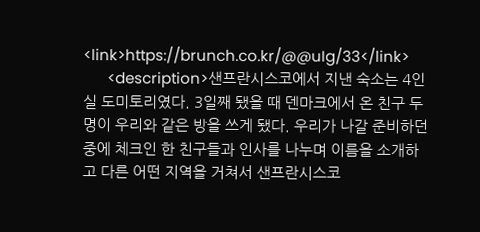<link>https://brunch.co.kr/@@uIg/33</link>
      <description>샌프란시스코에서 지낸 숙소는 4인실 도미토리였다. 3일째 됐을 때 덴마크에서 온 친구 두 명이 우리와 같은 방을 쓰게 됐다. 우리가 나갈 준비하던 중에 체크인 한 친구들과 인사를 나누며 이름을 소개하고 다른 어떤 지역을 거쳐서 샌프란시스코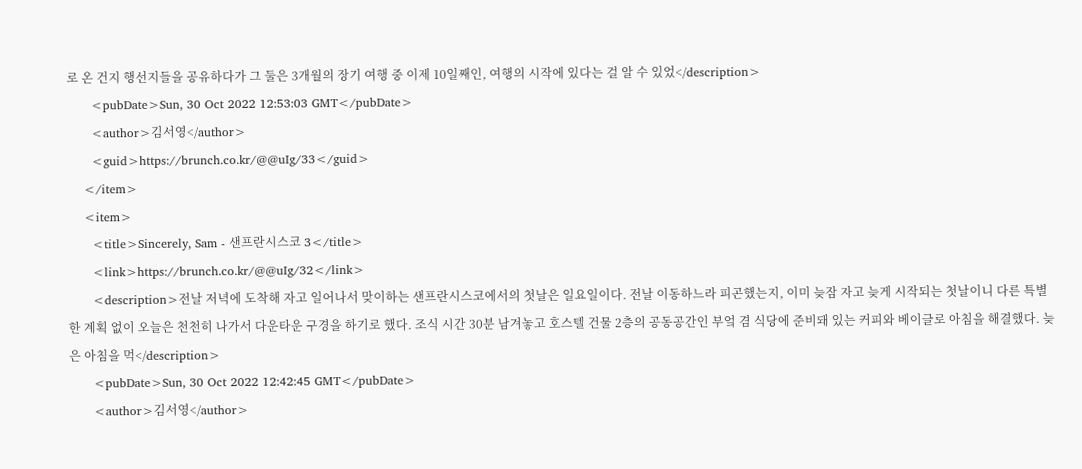로 온 건지 행선지들을 공유하다가 그 둘은 3개월의 장기 여행 중 이제 10일째인, 여행의 시작에 있다는 걸 알 수 있었</description>
      <pubDate>Sun, 30 Oct 2022 12:53:03 GMT</pubDate>
      <author>김서영</author>
      <guid>https://brunch.co.kr/@@uIg/33</guid>
    </item>
    <item>
      <title>Sincerely, Sam - 샌프란시스코 3</title>
      <link>https://brunch.co.kr/@@uIg/32</link>
      <description>전날 저녁에 도착해 자고 일어나서 맞이하는 샌프란시스코에서의 첫날은 일요일이다. 전날 이동하느라 피곤했는지, 이미 늦잠 자고 늦게 시작되는 첫날이니 다른 특별한 계획 없이 오늘은 천천히 나가서 다운타운 구경을 하기로 했다. 조식 시간 30분 남겨놓고 호스텔 건물 2층의 공동공간인 부엌 겸 식당에 준비돼 있는 커피와 베이글로 아침을 해결했다. 늦은 아침을 먹</description>
      <pubDate>Sun, 30 Oct 2022 12:42:45 GMT</pubDate>
      <author>김서영</author>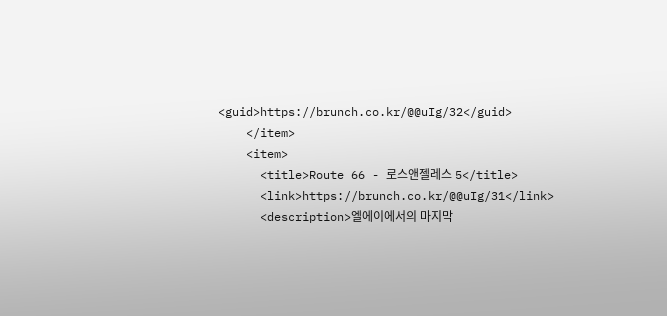<guid>https://brunch.co.kr/@@uIg/32</guid>
    </item>
    <item>
      <title>Route 66 - 로스앤젤레스 5</title>
      <link>https://brunch.co.kr/@@uIg/31</link>
      <description>엘에이에서의 마지막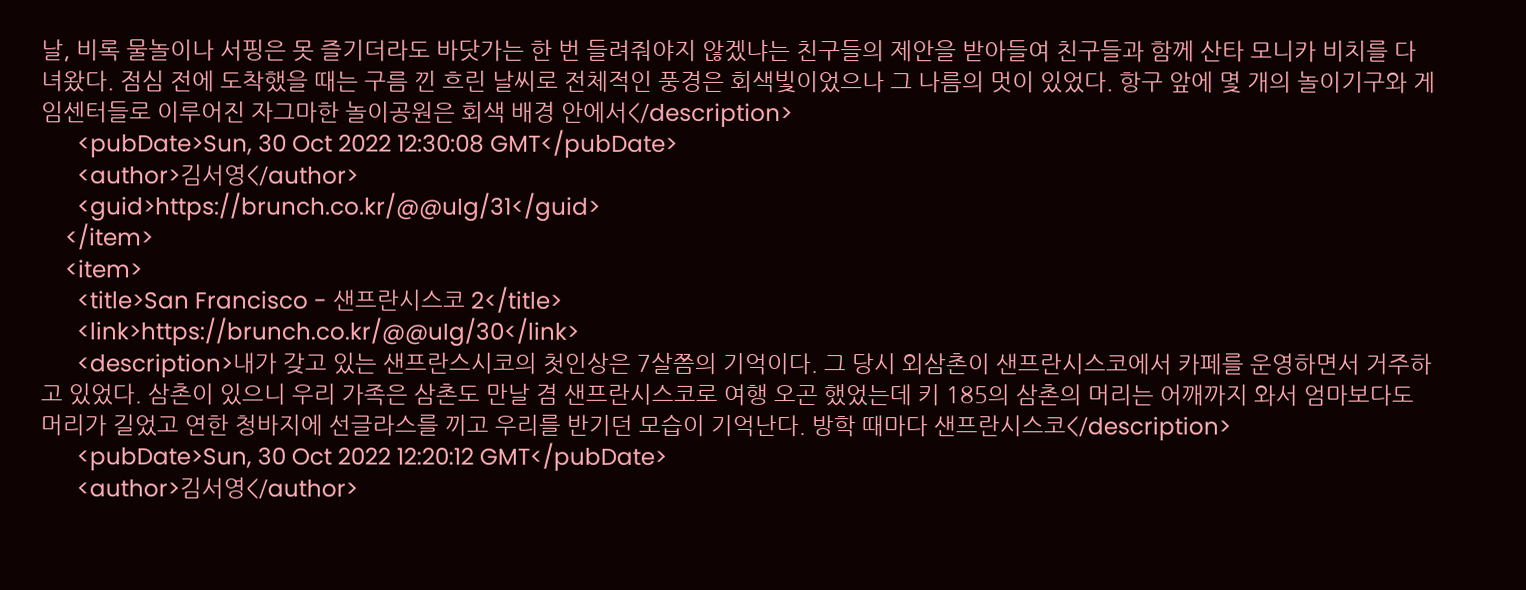날, 비록 물놀이나 서핑은 못 즐기더라도 바닷가는 한 번 들려줘야지 않겠냐는 친구들의 제안을 받아들여 친구들과 함께 산타 모니카 비치를 다녀왔다. 점심 전에 도착했을 때는 구름 낀 흐린 날씨로 전체적인 풍경은 회색빛이었으나 그 나름의 멋이 있었다. 항구 앞에 몇 개의 놀이기구와 게임센터들로 이루어진 자그마한 놀이공원은 회색 배경 안에서</description>
      <pubDate>Sun, 30 Oct 2022 12:30:08 GMT</pubDate>
      <author>김서영</author>
      <guid>https://brunch.co.kr/@@uIg/31</guid>
    </item>
    <item>
      <title>San Francisco - 샌프란시스코 2</title>
      <link>https://brunch.co.kr/@@uIg/30</link>
      <description>내가 갖고 있는 샌프란스시코의 첫인상은 7살쯤의 기억이다. 그 당시 외삼촌이 샌프란시스코에서 카페를 운영하면서 거주하고 있었다. 삼촌이 있으니 우리 가족은 삼촌도 만날 겸 샌프란시스코로 여행 오곤 했었는데 키 185의 삼촌의 머리는 어깨까지 와서 엄마보다도 머리가 길었고 연한 청바지에 선글라스를 끼고 우리를 반기던 모습이 기억난다. 방학 때마다 샌프란시스코</description>
      <pubDate>Sun, 30 Oct 2022 12:20:12 GMT</pubDate>
      <author>김서영</author>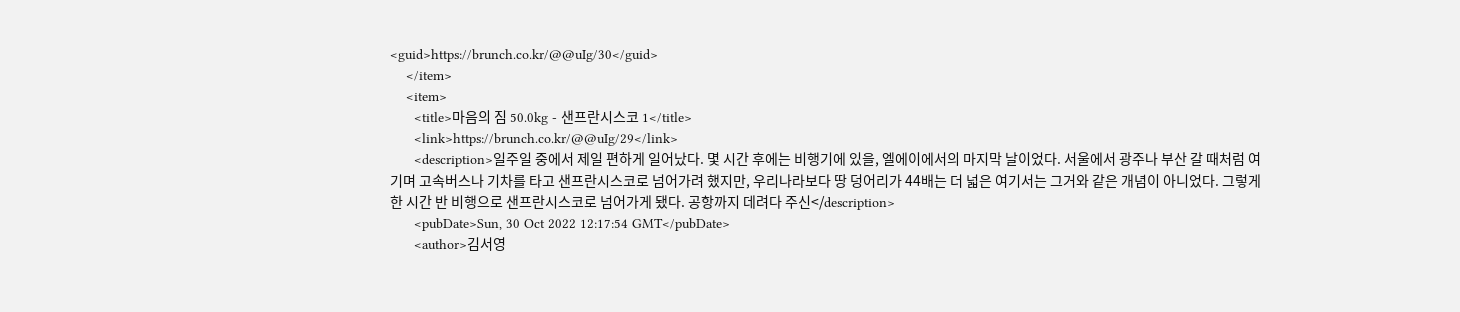<guid>https://brunch.co.kr/@@uIg/30</guid>
    </item>
    <item>
      <title>마음의 짐 50.0kg - 샌프란시스코 1</title>
      <link>https://brunch.co.kr/@@uIg/29</link>
      <description>일주일 중에서 제일 편하게 일어났다. 몇 시간 후에는 비행기에 있을, 엘에이에서의 마지막 날이었다. 서울에서 광주나 부산 갈 때처럼 여기며 고속버스나 기차를 타고 샌프란시스코로 넘어가려 했지만, 우리나라보다 땅 덩어리가 44배는 더 넓은 여기서는 그거와 같은 개념이 아니었다. 그렇게 한 시간 반 비행으로 샌프란시스코로 넘어가게 됐다. 공항까지 데려다 주신</description>
      <pubDate>Sun, 30 Oct 2022 12:17:54 GMT</pubDate>
      <author>김서영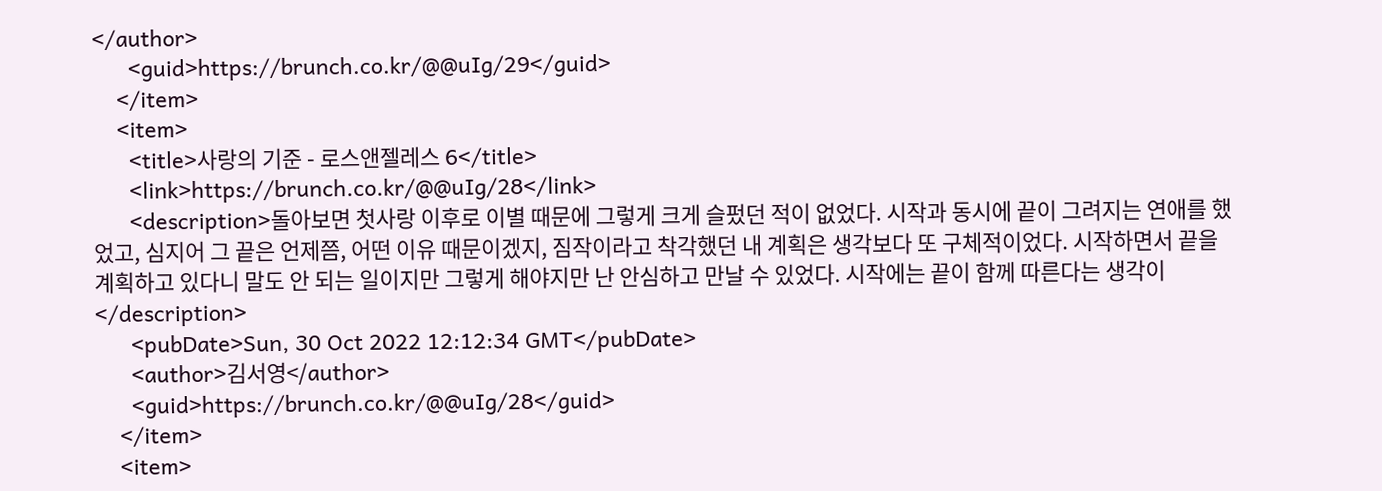</author>
      <guid>https://brunch.co.kr/@@uIg/29</guid>
    </item>
    <item>
      <title>사랑의 기준 - 로스앤젤레스 6</title>
      <link>https://brunch.co.kr/@@uIg/28</link>
      <description>돌아보면 첫사랑 이후로 이별 때문에 그렇게 크게 슬펐던 적이 없었다. 시작과 동시에 끝이 그려지는 연애를 했었고, 심지어 그 끝은 언제쯤, 어떤 이유 때문이겠지, 짐작이라고 착각했던 내 계획은 생각보다 또 구체적이었다. 시작하면서 끝을 계획하고 있다니 말도 안 되는 일이지만 그렇게 해야지만 난 안심하고 만날 수 있었다. 시작에는 끝이 함께 따른다는 생각이</description>
      <pubDate>Sun, 30 Oct 2022 12:12:34 GMT</pubDate>
      <author>김서영</author>
      <guid>https://brunch.co.kr/@@uIg/28</guid>
    </item>
    <item>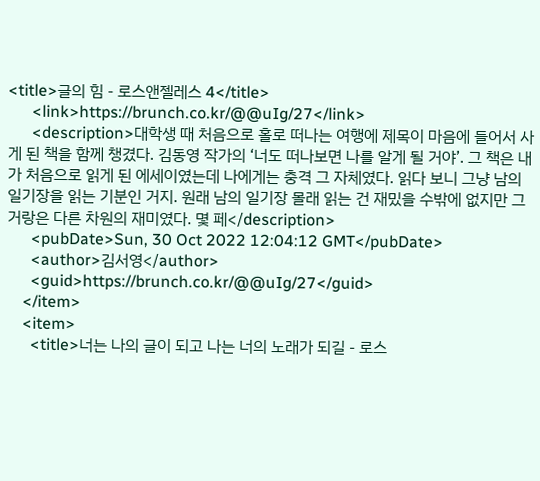<title>글의 힘 - 로스앤젤레스 4</title>
      <link>https://brunch.co.kr/@@uIg/27</link>
      <description>대학생 때 처음으로 홀로 떠나는 여행에 제목이 마음에 들어서 사게 된 책을 함께 챙겼다. 김동영 작가의 ‘너도 떠나보면 나를 알게 될 거야’. 그 책은 내가 처음으로 읽게 된 에세이였는데 나에게는 충격 그 자체였다. 읽다 보니 그냥 남의 일기장을 읽는 기분인 거지. 원래 남의 일기장 몰래 읽는 건 재밌을 수밖에 없지만 그거랑은 다른 차원의 재미였다. 몇 페</description>
      <pubDate>Sun, 30 Oct 2022 12:04:12 GMT</pubDate>
      <author>김서영</author>
      <guid>https://brunch.co.kr/@@uIg/27</guid>
    </item>
    <item>
      <title>너는 나의 글이 되고 나는 너의 노래가 되길 - 로스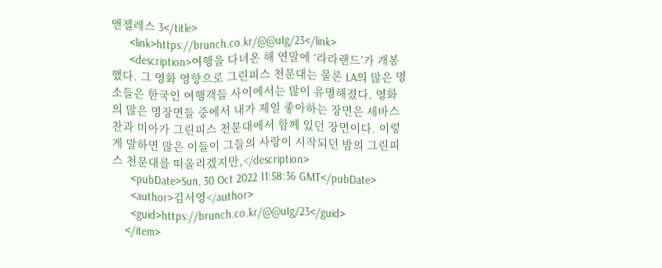앤젤레스 3</title>
      <link>https://brunch.co.kr/@@uIg/23</link>
      <description>여행을 다녀온 해 연말에 ‘라라랜드’가 개봉했다. 그 영화 영향으로 그린피스 천문대는 물론 LA의 많은 명소들은 한국인 여행객들 사이에서는 많이 유명해졌다. 영화의 많은 명장면들 중에서 내가 제일 좋아하는 장면은 세바스찬과 미아가 그린피스 천문대에서 함께 있던 장면이다. 이렇게 말하면 많은 이들이 그들의 사랑이 시작되던 밤의 그린피스 천문대를 떠올리겠지만,</description>
      <pubDate>Sun, 30 Oct 2022 11:58:36 GMT</pubDate>
      <author>김서영</author>
      <guid>https://brunch.co.kr/@@uIg/23</guid>
    </item>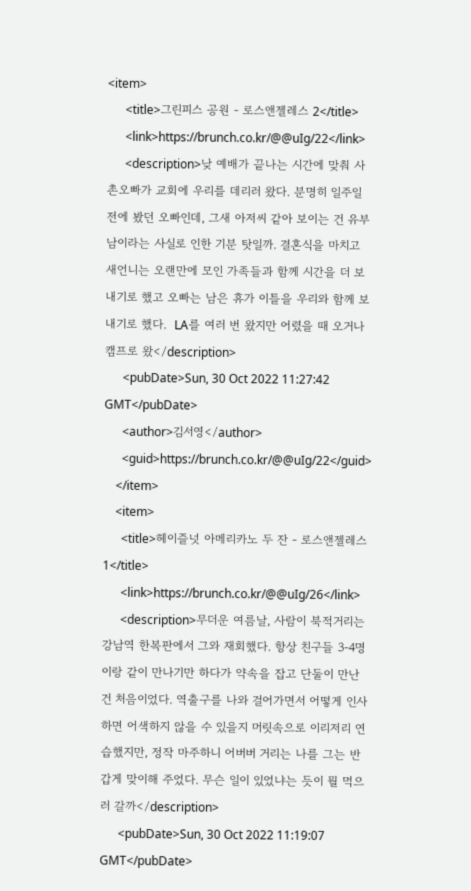<item>
      <title>그린피스 공원 - 로스앤젤레스 2</title>
      <link>https://brunch.co.kr/@@uIg/22</link>
      <description>낮 예배가 끝나는 시간에 맞춰 사촌오빠가 교회에 우리를 데리러 왔다. 분명히 일주일 전에 봤던 오빠인데, 그새 아저씨 같아 보이는 건 유부남이라는 사실로 인한 기분 탓일까. 결혼식을 마치고 새언니는 오랜만에 모인 가족들과 함께 시간을 더 보내기로 했고 오빠는 남은 휴가 이틀을 우리와 함께 보내기로 했다.  LA를 여러 번 왔지만 어렸을 때 오거나 캠프로 왔</description>
      <pubDate>Sun, 30 Oct 2022 11:27:42 GMT</pubDate>
      <author>김서영</author>
      <guid>https://brunch.co.kr/@@uIg/22</guid>
    </item>
    <item>
      <title>헤이즐넛 아메리카노 두 잔 - 로스앤젤레스 1</title>
      <link>https://brunch.co.kr/@@uIg/26</link>
      <description>무더운 여름날, 사람이 북적거리는 강남역 한복판에서 그와 재회했다. 항상 친구들 3-4명이랑 같이 만나기만 하다가 약속을 잡고 단둘이 만난 건 처음이었다. 역출구를 나와 걸어가면서 어떻게 인사하면 어색하지 않을 수 있을지 머릿속으로 이리저리 연습했지만, 정작 마주하니 어버버 거리는 나를 그는 반갑게 맞이해 주었다. 무슨 일이 있었냐는 듯이 뭘 먹으러 갈까</description>
      <pubDate>Sun, 30 Oct 2022 11:19:07 GMT</pubDate>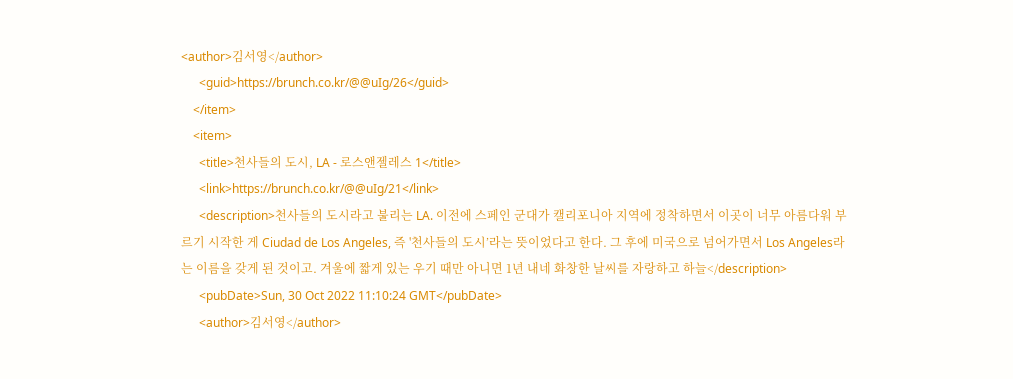<author>김서영</author>
      <guid>https://brunch.co.kr/@@uIg/26</guid>
    </item>
    <item>
      <title>천사들의 도시, LA - 로스앤젤레스 1</title>
      <link>https://brunch.co.kr/@@uIg/21</link>
      <description>천사들의 도시라고 불리는 LA. 이전에 스페인 군대가 캘리포니아 지역에 정착하면서 이곳이 너무 아름다워 부르기 시작한 게 Ciudad de Los Angeles, 즉 '천사들의 도시’라는 뜻이었다고 한다. 그 후에 미국으로 넘어가면서 Los Angeles라는 이름을 갖게 된 것이고. 겨울에 짧게 있는 우기 때만 아니면 1년 내네 화창한 날씨를 자랑하고 하늘</description>
      <pubDate>Sun, 30 Oct 2022 11:10:24 GMT</pubDate>
      <author>김서영</author>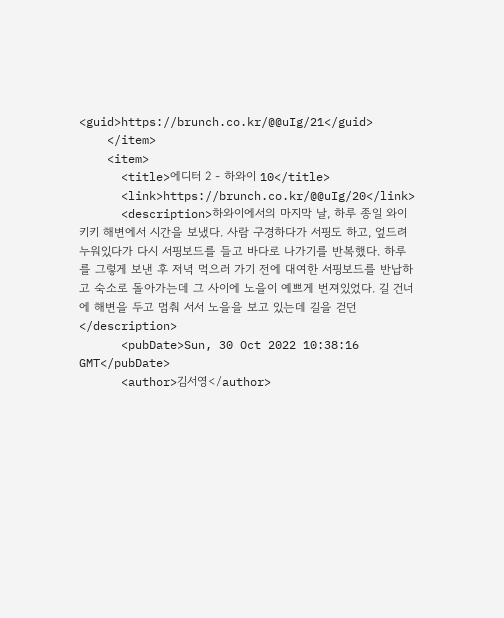<guid>https://brunch.co.kr/@@uIg/21</guid>
    </item>
    <item>
      <title>에디터 2 - 하와이 10</title>
      <link>https://brunch.co.kr/@@uIg/20</link>
      <description>하와이에서의 마지막 날, 하루 종일 와이키키 해변에서 시간을 보냈다. 사람 구경하다가 서핑도 하고, 엎드려 누워있다가 다시 서핑보드를 들고 바다로 나가기를 반복했다. 하루를 그렇게 보낸 후 저녁 먹으러 가기 전에 대여한 서핑보드를 반납하고 숙소로 돌아가는데 그 사이에 노을이 예쁘게 번져있었다. 길 건너에 해변을 두고 멈춰 서서 노을을 보고 있는데 길을 걷던</description>
      <pubDate>Sun, 30 Oct 2022 10:38:16 GMT</pubDate>
      <author>김서영</author>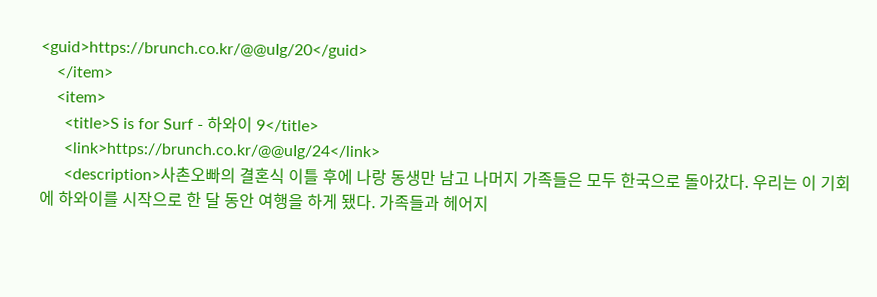<guid>https://brunch.co.kr/@@uIg/20</guid>
    </item>
    <item>
      <title>S is for Surf - 하와이 9</title>
      <link>https://brunch.co.kr/@@uIg/24</link>
      <description>사촌오빠의 결혼식 이틀 후에 나랑 동생만 남고 나머지 가족들은 모두 한국으로 돌아갔다. 우리는 이 기회에 하와이를 시작으로 한 달 동안 여행을 하게 됐다. 가족들과 헤어지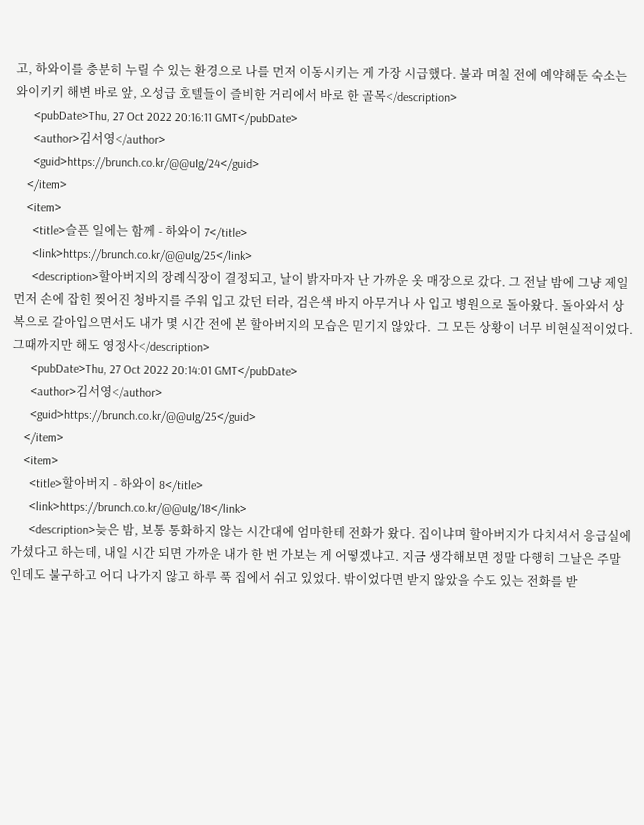고, 하와이를 충분히 누릴 수 있는 환경으로 나를 먼저 이동시키는 게 가장 시급했다. 불과 며칠 전에 예약해둔 숙소는 와이키키 해변 바로 앞, 오성급 호텔들이 즐비한 거리에서 바로 한 골목</description>
      <pubDate>Thu, 27 Oct 2022 20:16:11 GMT</pubDate>
      <author>김서영</author>
      <guid>https://brunch.co.kr/@@uIg/24</guid>
    </item>
    <item>
      <title>슬픈 일에는 함께 - 하와이 7</title>
      <link>https://brunch.co.kr/@@uIg/25</link>
      <description>할아버지의 장례식장이 결정되고, 날이 밝자마자 난 가까운 옷 매장으로 갔다. 그 전날 밤에 그냥 제일 먼저 손에 잡힌 찢어진 청바지를 주워 입고 갔던 터라, 검은색 바지 아무거나 사 입고 병원으로 돌아왔다. 돌아와서 상복으로 갈아입으면서도 내가 몇 시간 전에 본 할아버지의 모습은 믿기지 않았다.  그 모든 상황이 너무 비현실적이었다. 그때까지만 해도 영정사</description>
      <pubDate>Thu, 27 Oct 2022 20:14:01 GMT</pubDate>
      <author>김서영</author>
      <guid>https://brunch.co.kr/@@uIg/25</guid>
    </item>
    <item>
      <title>할아버지 - 하와이 8</title>
      <link>https://brunch.co.kr/@@uIg/18</link>
      <description>늦은 밤, 보통 통화하지 않는 시간대에 엄마한테 전화가 왔다. 집이냐며 할아버지가 다치셔서 응급실에 가셨다고 하는데, 내일 시간 되면 가까운 내가 한 번 가보는 게 어떻겠냐고. 지금 생각해보면 정말 다행히 그날은 주말인데도 불구하고 어디 나가지 않고 하루 푹 집에서 쉬고 있었다. 밖이었다면 받지 않았을 수도 있는 전화를 받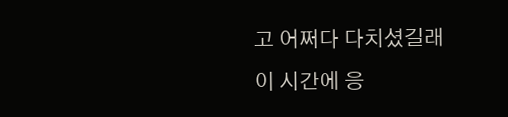고 어쩌다 다치셨길래 이 시간에 응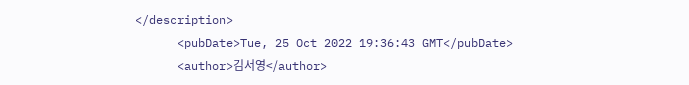</description>
      <pubDate>Tue, 25 Oct 2022 19:36:43 GMT</pubDate>
      <author>김서영</author>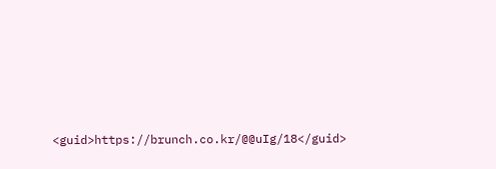<guid>https://brunch.co.kr/@@uIg/18</guid>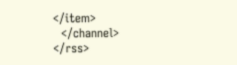</item>
  </channel>
</rss>